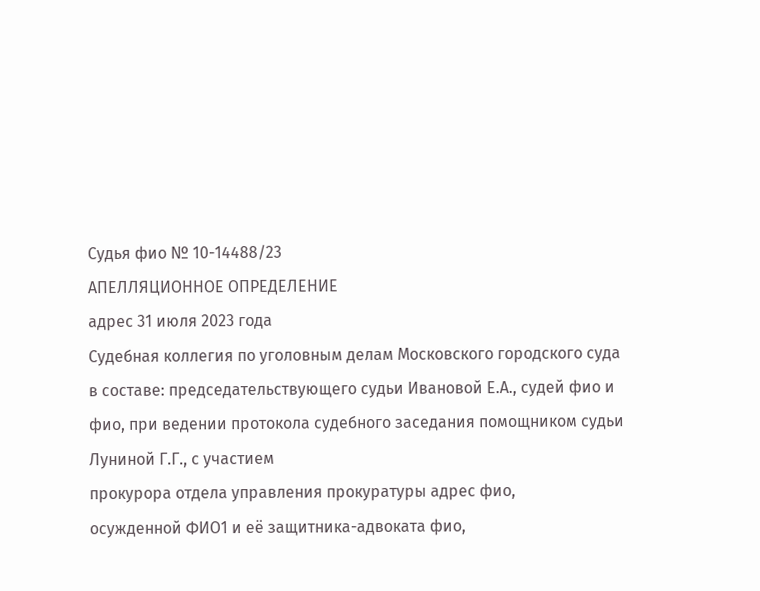Судья фио № 10-14488/23
АПЕЛЛЯЦИОННОЕ ОПРЕДЕЛЕНИЕ
адрес 31 июля 2023 года
Судебная коллегия по уголовным делам Московского городского суда в составе: председательствующего судьи Ивановой Е.А., судей фио и фио, при ведении протокола судебного заседания помощником судьи Луниной Г.Г., с участием
прокурора отдела управления прокуратуры адрес фио,
осужденной ФИО1 и её защитника-адвоката фио,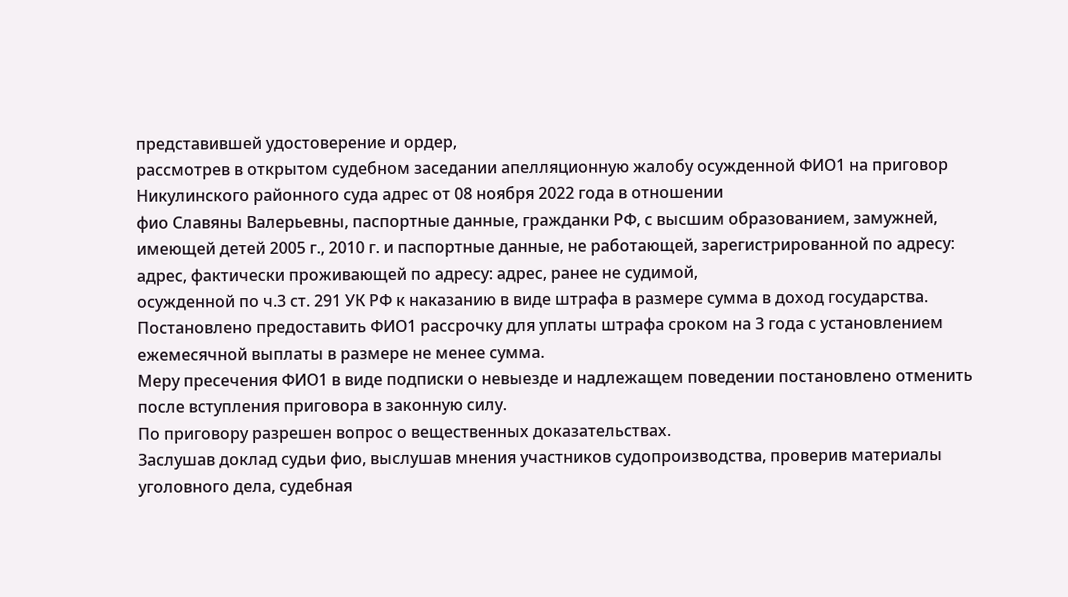представившей удостоверение и ордер,
рассмотрев в открытом судебном заседании апелляционную жалобу осужденной ФИО1 на приговор Никулинского районного суда адрес от 08 ноября 2022 года в отношении
фио Славяны Валерьевны, паспортные данные, гражданки РФ, с высшим образованием, замужней, имеющей детей 2005 г., 2010 г. и паспортные данные, не работающей, зарегистрированной по адресу: адрес, фактически проживающей по адресу: адрес, ранее не судимой,
осужденной по ч.3 ст. 291 УК РФ к наказанию в виде штрафа в размере сумма в доход государства.
Постановлено предоставить ФИО1 рассрочку для уплаты штрафа сроком на 3 года с установлением ежемесячной выплаты в размере не менее сумма.
Меру пресечения ФИО1 в виде подписки о невыезде и надлежащем поведении постановлено отменить после вступления приговора в законную силу.
По приговору разрешен вопрос о вещественных доказательствах.
Заслушав доклад судьи фио, выслушав мнения участников судопроизводства, проверив материалы уголовного дела, судебная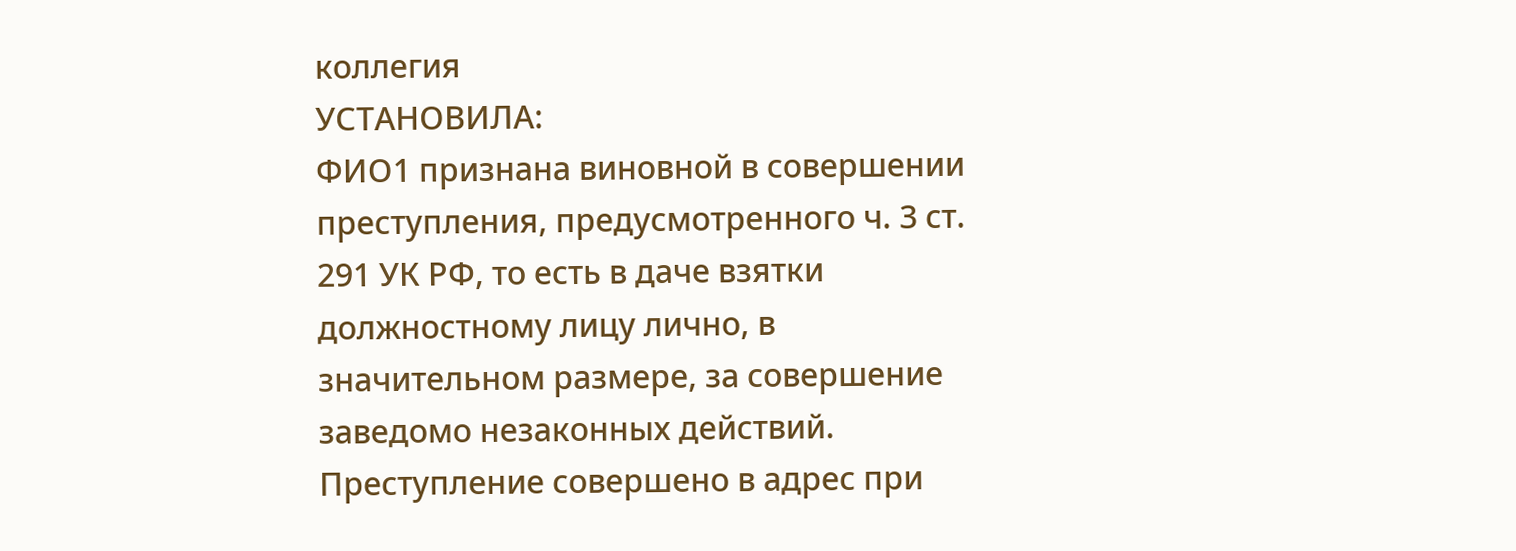коллегия
УСТАНОВИЛА:
ФИО1 признана виновной в совершении преступления, предусмотренного ч. 3 ст. 291 УК РФ, то есть в даче взятки должностному лицу лично, в значительном размере, за совершение заведомо незаконных действий.
Преступление совершено в адрес при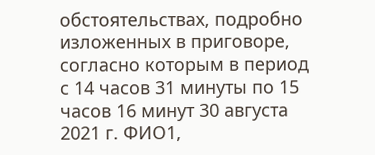обстоятельствах, подробно изложенных в приговоре, согласно которым в период с 14 часов 31 минуты по 15 часов 16 минут 30 августа 2021 г. ФИО1,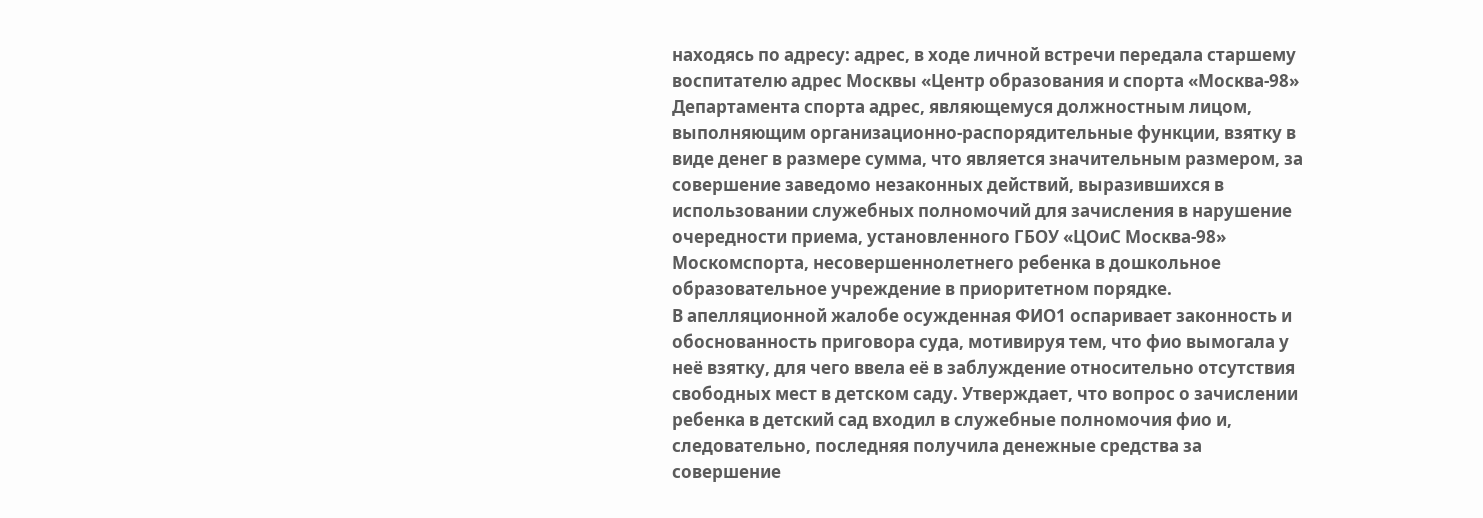находясь по адресу: адрес, в ходе личной встречи передала старшему воспитателю адрес Москвы «Центр образования и спорта «Москва-98» Департамента спорта адрес, являющемуся должностным лицом, выполняющим организационно-распорядительные функции, взятку в виде денег в размере сумма, что является значительным размером, за совершение заведомо незаконных действий, выразившихся в использовании служебных полномочий для зачисления в нарушение очередности приема, установленного ГБОУ «ЦОиС Москва-98» Москомспорта, несовершеннолетнего ребенка в дошкольное образовательное учреждение в приоритетном порядке.
В апелляционной жалобе осужденная ФИО1 оспаривает законность и обоснованность приговора суда, мотивируя тем, что фио вымогала у неё взятку, для чего ввела её в заблуждение относительно отсутствия свободных мест в детском саду. Утверждает, что вопрос о зачислении ребенка в детский сад входил в служебные полномочия фио и, следовательно, последняя получила денежные средства за совершение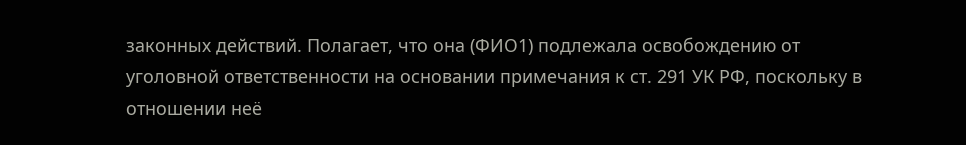законных действий. Полагает, что она (ФИО1) подлежала освобождению от уголовной ответственности на основании примечания к ст. 291 УК РФ, поскольку в отношении неё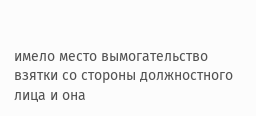имело место вымогательство взятки со стороны должностного лица и она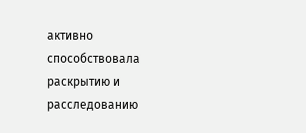активно способствовала раскрытию и расследованию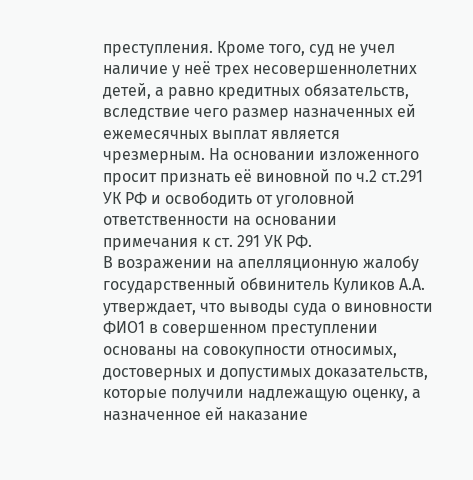преступления. Кроме того, суд не учел наличие у неё трех несовершеннолетних детей, а равно кредитных обязательств, вследствие чего размер назначенных ей ежемесячных выплат является чрезмерным. На основании изложенного просит признать её виновной по ч.2 ст.291 УК РФ и освободить от уголовной ответственности на основании примечания к ст. 291 УК РФ.
В возражении на апелляционную жалобу государственный обвинитель Куликов А.А. утверждает, что выводы суда о виновности ФИО1 в совершенном преступлении основаны на совокупности относимых, достоверных и допустимых доказательств, которые получили надлежащую оценку, а назначенное ей наказание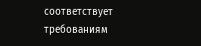соответствует требованиям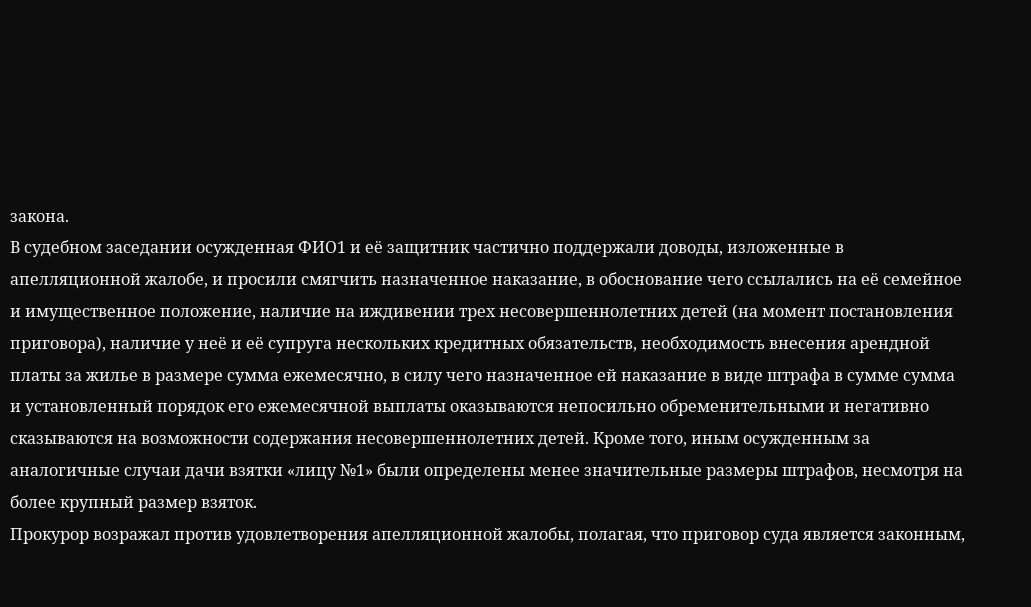закона.
В судебном заседании осужденная ФИО1 и её защитник частично поддержали доводы, изложенные в апелляционной жалобе, и просили смягчить назначенное наказание, в обоснование чего ссылались на её семейное и имущественное положение, наличие на иждивении трех несовершеннолетних детей (на момент постановления приговора), наличие у неё и её супруга нескольких кредитных обязательств, необходимость внесения арендной платы за жилье в размере сумма ежемесячно, в силу чего назначенное ей наказание в виде штрафа в сумме сумма и установленный порядок его ежемесячной выплаты оказываются непосильно обременительными и негативно сказываются на возможности содержания несовершеннолетних детей. Кроме того, иным осужденным за аналогичные случаи дачи взятки «лицу №1» были определены менее значительные размеры штрафов, несмотря на более крупный размер взяток.
Прокурор возражал против удовлетворения апелляционной жалобы, полагая, что приговор суда является законным,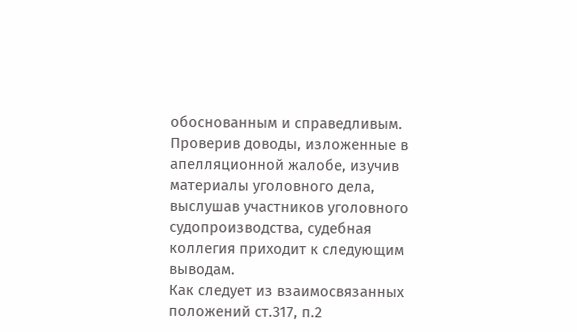обоснованным и справедливым.
Проверив доводы, изложенные в апелляционной жалобе, изучив материалы уголовного дела, выслушав участников уголовного судопроизводства, судебная коллегия приходит к следующим выводам.
Как следует из взаимосвязанных положений ст.317, п.2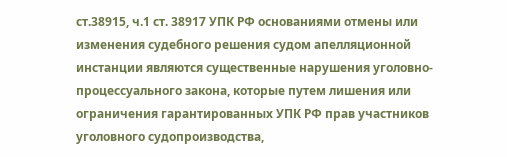ст.38915, ч.1 ст. 38917 УПК РФ основаниями отмены или изменения судебного решения судом апелляционной инстанции являются существенные нарушения уголовно-процессуального закона, которые путем лишения или ограничения гарантированных УПК РФ прав участников уголовного судопроизводства,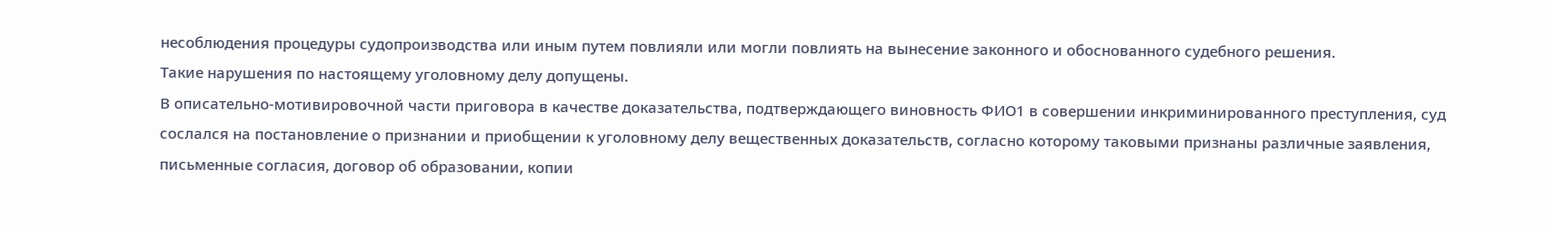несоблюдения процедуры судопроизводства или иным путем повлияли или могли повлиять на вынесение законного и обоснованного судебного решения.
Такие нарушения по настоящему уголовному делу допущены.
В описательно-мотивировочной части приговора в качестве доказательства, подтверждающего виновность ФИО1 в совершении инкриминированного преступления, суд сослался на постановление о признании и приобщении к уголовному делу вещественных доказательств, согласно которому таковыми признаны различные заявления, письменные согласия, договор об образовании, копии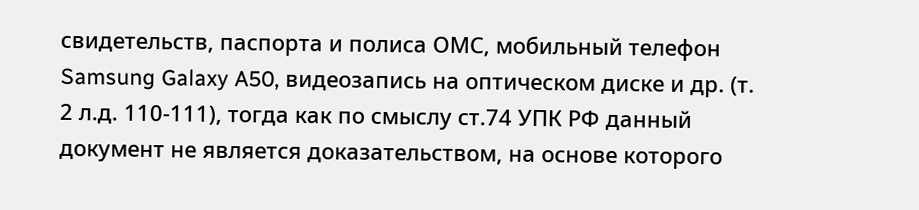свидетельств, паспорта и полиса ОМС, мобильный телефон Samsung Galaxy A50, видеозапись на оптическом диске и др. (т. 2 л.д. 110-111), тогда как по смыслу ст.74 УПК РФ данный документ не является доказательством, на основе которого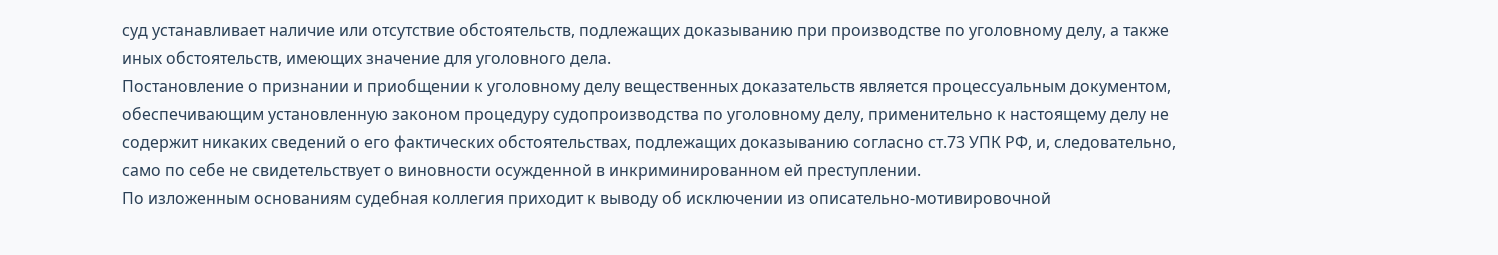суд устанавливает наличие или отсутствие обстоятельств, подлежащих доказыванию при производстве по уголовному делу, а также иных обстоятельств, имеющих значение для уголовного дела.
Постановление о признании и приобщении к уголовному делу вещественных доказательств является процессуальным документом, обеспечивающим установленную законом процедуру судопроизводства по уголовному делу, применительно к настоящему делу не содержит никаких сведений о его фактических обстоятельствах, подлежащих доказыванию согласно ст.73 УПК РФ, и, следовательно, само по себе не свидетельствует о виновности осужденной в инкриминированном ей преступлении.
По изложенным основаниям судебная коллегия приходит к выводу об исключении из описательно-мотивировочной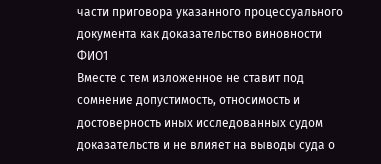части приговора указанного процессуального документа как доказательство виновности ФИО1
Вместе с тем изложенное не ставит под сомнение допустимость, относимость и достоверность иных исследованных судом доказательств и не влияет на выводы суда о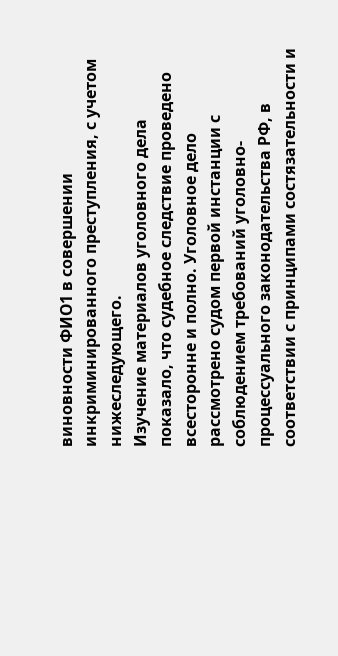виновности ФИО1 в совершении инкриминированного преступления, с учетом нижеследующего.
Изучение материалов уголовного дела показало, что судебное следствие проведено всесторонне и полно. Уголовное дело рассмотрено судом первой инстанции с соблюдением требований уголовно-процессуального законодательства РФ, в соответствии с принципами состязательности и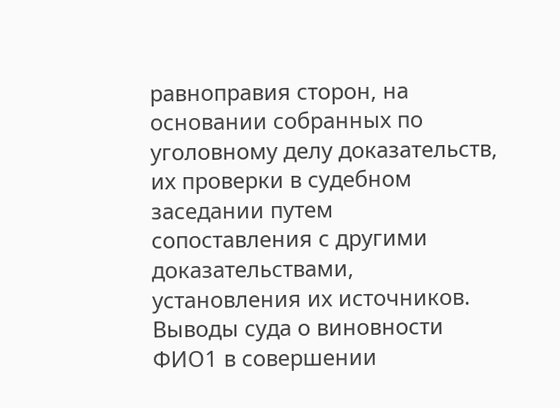равноправия сторон, на основании собранных по уголовному делу доказательств, их проверки в судебном заседании путем сопоставления с другими доказательствами, установления их источников.
Выводы суда о виновности ФИО1 в совершении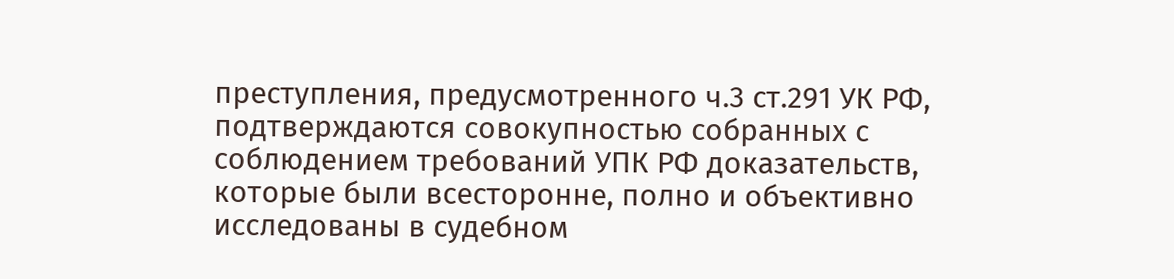преступления, предусмотренного ч.3 ст.291 УК РФ, подтверждаются совокупностью собранных с соблюдением требований УПК РФ доказательств, которые были всесторонне, полно и объективно исследованы в судебном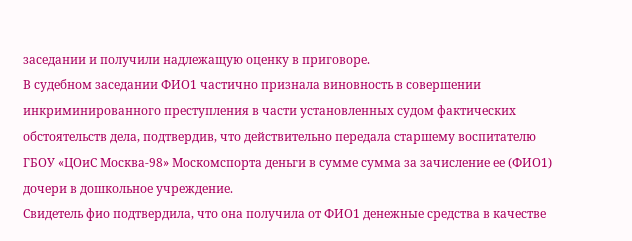заседании и получили надлежащую оценку в приговоре.
В судебном заседании ФИО1 частично признала виновность в совершении инкриминированного преступления в части установленных судом фактических обстоятельств дела, подтвердив, что действительно передала старшему воспитателю ГБОУ «ЦОиС Москва-98» Москомспорта деньги в сумме сумма за зачисление ее (ФИО1) дочери в дошкольное учреждение.
Свидетель фио подтвердила, что она получила от ФИО1 денежные средства в качестве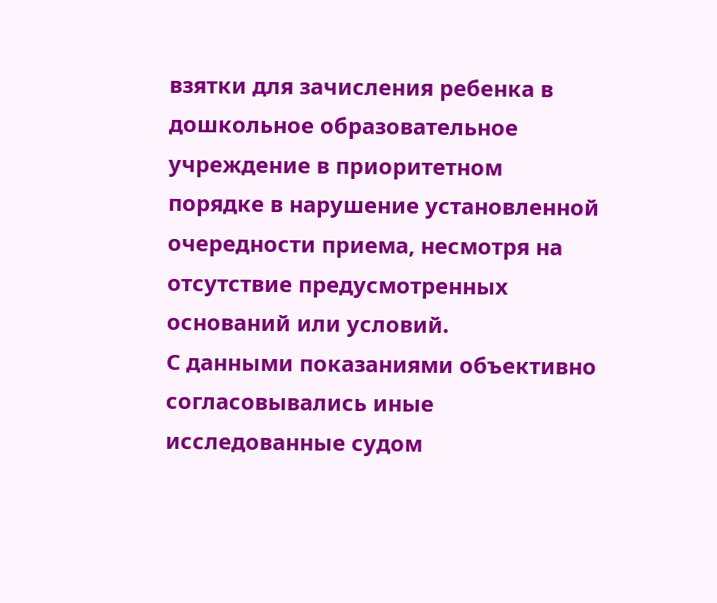взятки для зачисления ребенка в дошкольное образовательное учреждение в приоритетном порядке в нарушение установленной очередности приема, несмотря на отсутствие предусмотренных оснований или условий.
С данными показаниями объективно согласовывались иные исследованные судом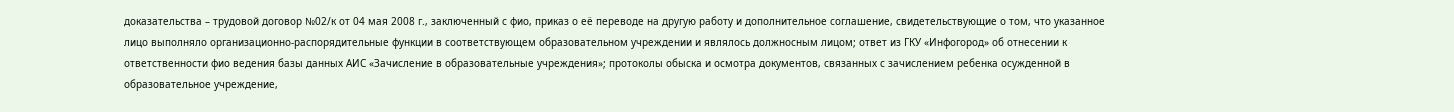доказательства – трудовой договор №02/к от 04 мая 2008 г., заключенный с фио, приказ о её переводе на другую работу и дополнительное соглашение, свидетельствующие о том, что указанное лицо выполняло организационно-распорядительные функции в соответствующем образовательном учреждении и являлось должносным лицом; ответ из ГКУ «Инфогород» об отнесении к ответственности фио ведения базы данных АИС «Зачисление в образовательные учреждения»; протоколы обыска и осмотра документов, связанных с зачислением ребенка осужденной в образовательное учреждение,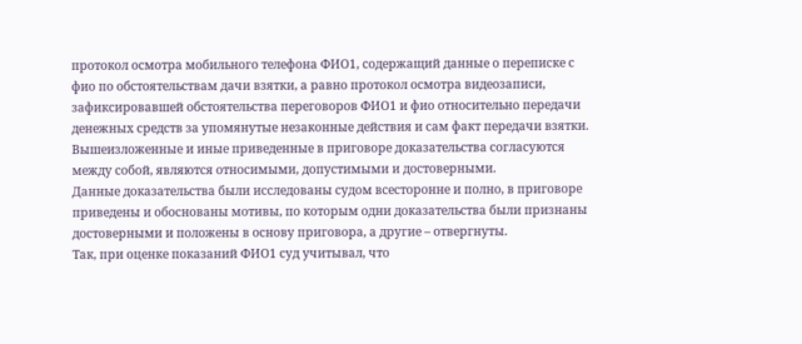протокол осмотра мобильного телефона ФИО1, содержащий данные о переписке с фио по обстоятельствам дачи взятки, а равно протокол осмотра видеозаписи, зафиксировавшей обстоятельства переговоров ФИО1 и фио относительно передачи денежных средств за упомянутые незаконные действия и сам факт передачи взятки.
Вышеизложенные и иные приведенные в приговоре доказательства согласуются между собой, являются относимыми, допустимыми и достоверными.
Данные доказательства были исследованы судом всесторонне и полно, в приговоре приведены и обоснованы мотивы, по которым одни доказательства были признаны достоверными и положены в основу приговора, а другие – отвергнуты.
Так, при оценке показаний ФИО1 суд учитывал, что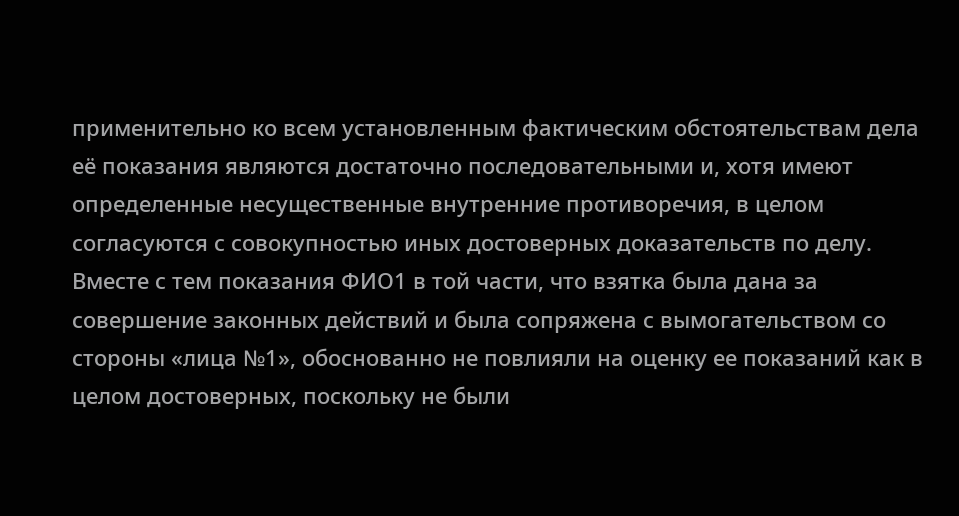применительно ко всем установленным фактическим обстоятельствам дела её показания являются достаточно последовательными и, хотя имеют определенные несущественные внутренние противоречия, в целом согласуются с совокупностью иных достоверных доказательств по делу.
Вместе с тем показания ФИО1 в той части, что взятка была дана за совершение законных действий и была сопряжена с вымогательством со стороны «лица №1», обоснованно не повлияли на оценку ее показаний как в целом достоверных, поскольку не были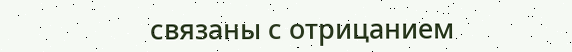связаны с отрицанием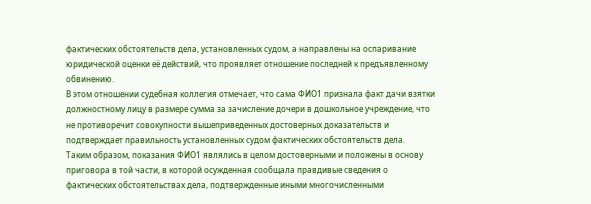фактических обстоятельств дела, установленных судом, а направлены на оспаривание юридической оценки её действий, что проявляет отношение последней к предъявленному обвинению.
В этом отношении судебная коллегия отмечает, что сама ФИО1 признала факт дачи взятки должностному лицу в размере сумма за зачисление дочери в дошкольное учреждение, что не противоречит совокупности вышеприведенных достоверных доказательств и подтверждает правильность установленных судом фактических обстоятельств дела.
Таким образом, показания ФИО1 являлись в целом достоверными и положены в основу приговора в той части, в которой осужденная сообщала правдивые сведения о фактических обстоятельствах дела, подтвержденные иными многочисленными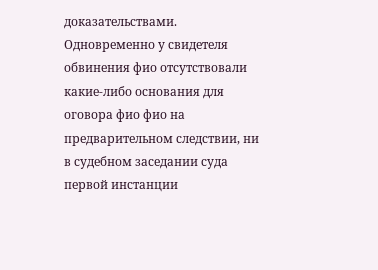доказательствами.
Одновременно у свидетеля обвинения фио отсутствовали какие-либо основания для оговора фио фио на предварительном следствии, ни в судебном заседании суда первой инстанции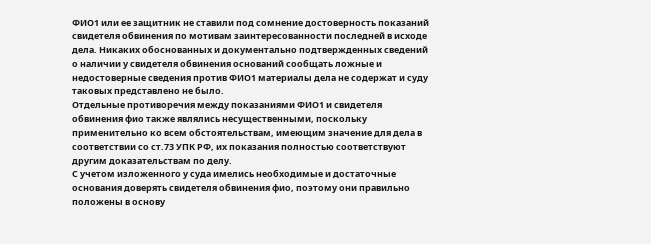ФИО1 или ее защитник не ставили под сомнение достоверность показаний свидетеля обвинения по мотивам заинтересованности последней в исходе дела. Никаких обоснованных и документально подтвержденных сведений о наличии у свидетеля обвинения оснований сообщать ложные и недостоверные сведения против ФИО1 материалы дела не содержат и суду таковых представлено не было.
Отдельные противоречия между показаниями ФИО1 и свидетеля обвинения фио также являлись несущественными, поскольку применительно ко всем обстоятельствам, имеющим значение для дела в соответствии со ст.73 УПК РФ, их показания полностью соответствуют другим доказательствам по делу.
С учетом изложенного у суда имелись необходимые и достаточные основания доверять свидетеля обвинения фио, поэтому они правильно положены в основу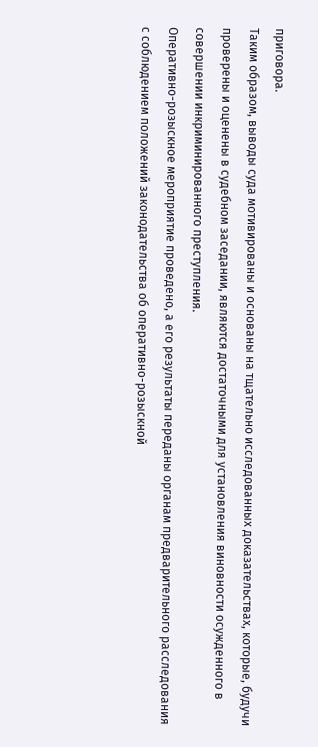приговора.
Таким образом, выводы суда мотивированы и основаны на тщательно исследованных доказательствах, которые, будучи проверены и оценены в судебном заседании, являются достаточными для установления виновности осужденного в совершении инкриминированного преступления.
Оперативно-розыскное мероприятие проведено, а его результаты переданы органам предварительного расследования с соблюдением положений законодательства об оперативно-розыскной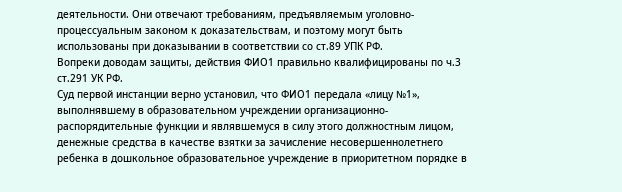деятельности. Они отвечают требованиям, предъявляемым уголовно-процессуальным законом к доказательствам, и поэтому могут быть использованы при доказывании в соответствии со ст.89 УПК РФ.
Вопреки доводам защиты, действия ФИО1 правильно квалифицированы по ч.3 ст.291 УК РФ.
Суд первой инстанции верно установил, что ФИО1 передала «лицу №1», выполнявшему в образовательном учреждении организационно-распорядительные функции и являвшемуся в силу этого должностным лицом, денежные средства в качестве взятки за зачисление несовершеннолетнего ребенка в дошкольное образовательное учреждение в приоритетном порядке в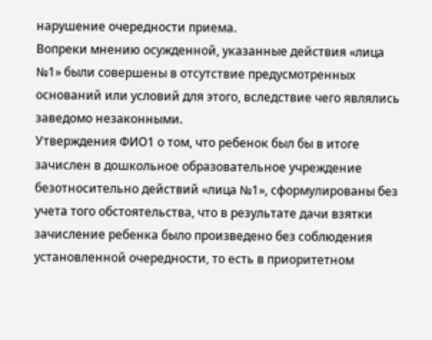нарушение очередности приема.
Вопреки мнению осужденной, указанные действия «лица №1» были совершены в отсутствие предусмотренных оснований или условий для этого, вследствие чего являлись заведомо незаконными.
Утверждения ФИО1 о том, что ребенок был бы в итоге зачислен в дошкольное образовательное учреждение безотносительно действий «лица №1», сформулированы без учета того обстоятельства, что в результате дачи взятки зачисление ребенка было произведено без соблюдения установленной очередности, то есть в приоритетном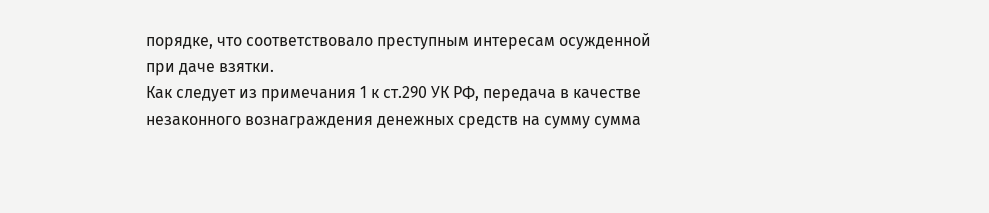порядке, что соответствовало преступным интересам осужденной при даче взятки.
Как следует из примечания 1 к ст.290 УК РФ, передача в качестве незаконного вознаграждения денежных средств на сумму сумма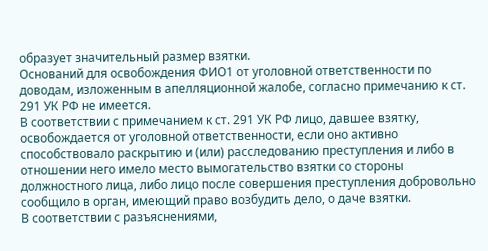образует значительный размер взятки.
Оснований для освобождения ФИО1 от уголовной ответственности по доводам, изложенным в апелляционной жалобе, согласно примечанию к ст. 291 УК РФ не имеется.
В соответствии с примечанием к ст. 291 УК РФ лицо, давшее взятку, освобождается от уголовной ответственности, если оно активно способствовало раскрытию и (или) расследованию преступления и либо в отношении него имело место вымогательство взятки со стороны должностного лица, либо лицо после совершения преступления добровольно сообщило в орган, имеющий право возбудить дело, о даче взятки.
В соответствии с разъяснениями,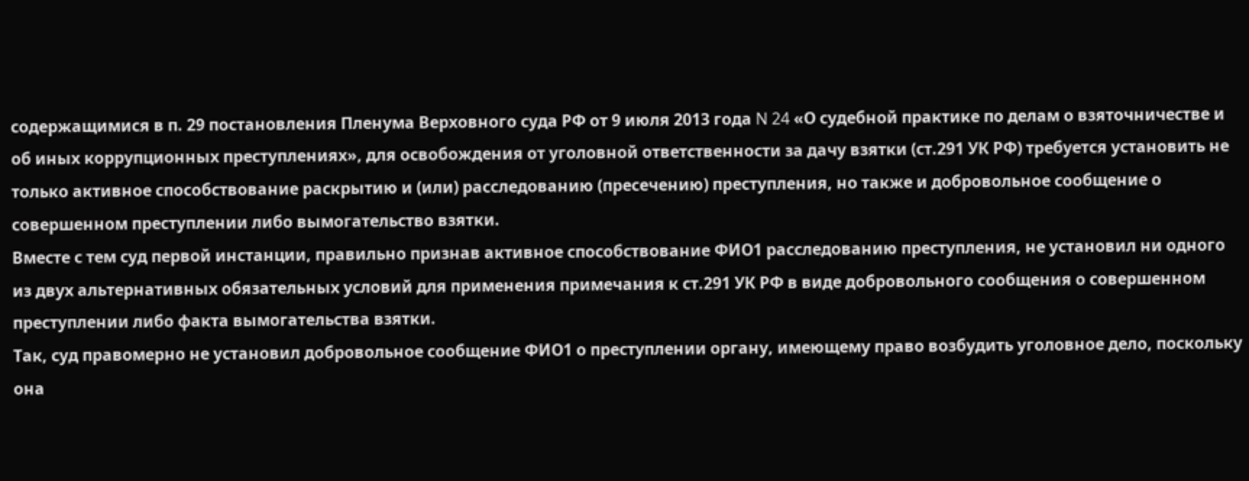содержащимися в п. 29 постановления Пленума Верховного суда РФ от 9 июля 2013 года N 24 «О судебной практике по делам о взяточничестве и об иных коррупционных преступлениях», для освобождения от уголовной ответственности за дачу взятки (ст.291 УК РФ) требуется установить не только активное способствование раскрытию и (или) расследованию (пресечению) преступления, но также и добровольное сообщение о совершенном преступлении либо вымогательство взятки.
Вместе с тем суд первой инстанции, правильно признав активное способствование ФИО1 расследованию преступления, не установил ни одного из двух альтернативных обязательных условий для применения примечания к ст.291 УК РФ в виде добровольного сообщения о совершенном преступлении либо факта вымогательства взятки.
Так, суд правомерно не установил добровольное сообщение ФИО1 о преступлении органу, имеющему право возбудить уголовное дело, поскольку она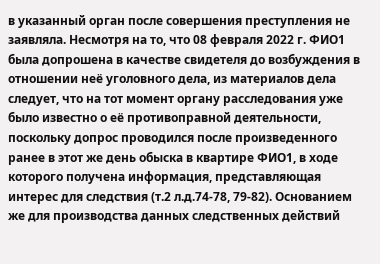в указанный орган после совершения преступления не заявляла. Несмотря на то, что 08 февраля 2022 г. ФИО1 была допрошена в качестве свидетеля до возбуждения в отношении неё уголовного дела, из материалов дела следует, что на тот момент органу расследования уже было известно о её противоправной деятельности, поскольку допрос проводился после произведенного ранее в этот же день обыска в квартире ФИО1, в ходе которого получена информация, представляющая интерес для следствия (т.2 л.д.74-78, 79-82). Основанием же для производства данных следственных действий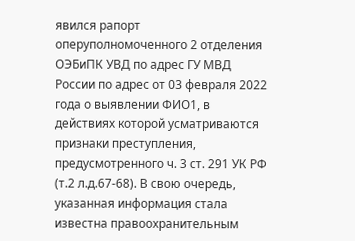явился рапорт оперуполномоченного 2 отделения ОЭБиПК УВД по адрес ГУ МВД России по адрес от 03 февраля 2022 года о выявлении ФИО1, в действиях которой усматриваются признаки преступления, предусмотренного ч. 3 ст. 291 УК РФ (т.2 л.д.67-68). В свою очередь, указанная информация стала известна правоохранительным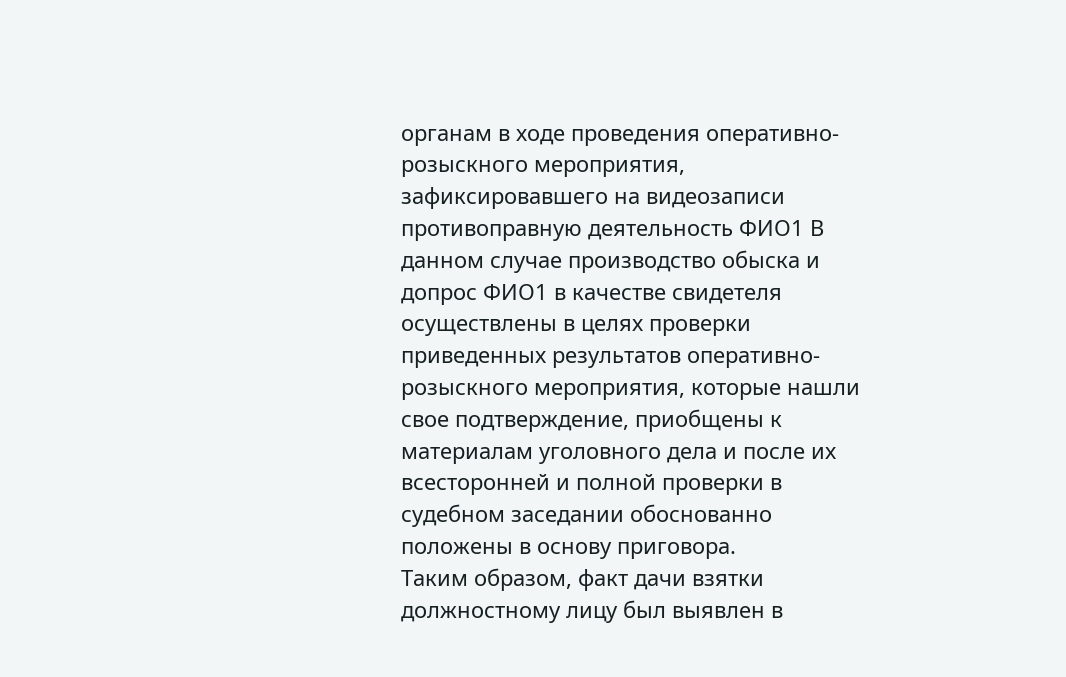органам в ходе проведения оперативно-розыскного мероприятия, зафиксировавшего на видеозаписи противоправную деятельность ФИО1 В данном случае производство обыска и допрос ФИО1 в качестве свидетеля осуществлены в целях проверки приведенных результатов оперативно-розыскного мероприятия, которые нашли свое подтверждение, приобщены к материалам уголовного дела и после их всесторонней и полной проверки в судебном заседании обоснованно положены в основу приговора.
Таким образом, факт дачи взятки должностному лицу был выявлен в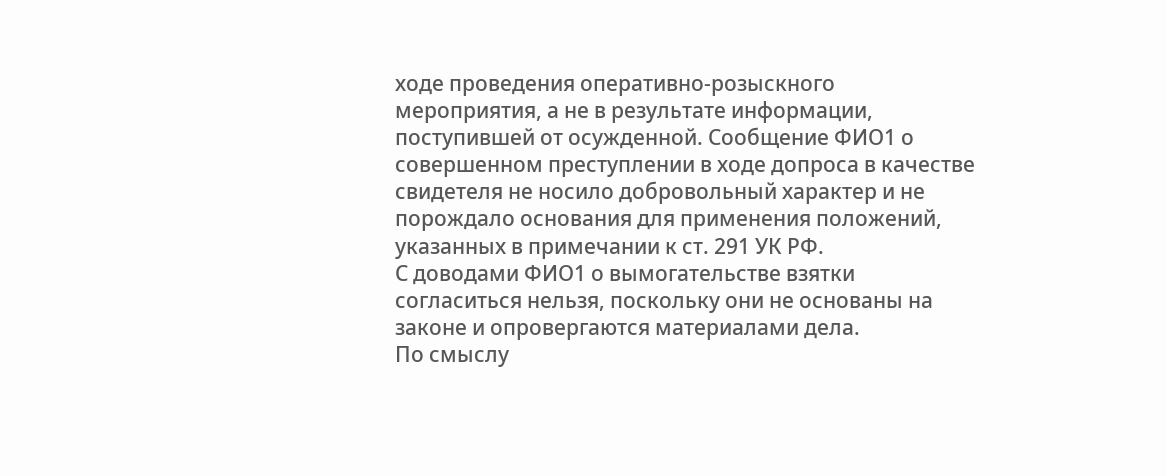ходе проведения оперативно-розыскного мероприятия, а не в результате информации, поступившей от осужденной. Сообщение ФИО1 о совершенном преступлении в ходе допроса в качестве свидетеля не носило добровольный характер и не порождало основания для применения положений, указанных в примечании к ст. 291 УК РФ.
С доводами ФИО1 о вымогательстве взятки согласиться нельзя, поскольку они не основаны на законе и опровергаются материалами дела.
По смыслу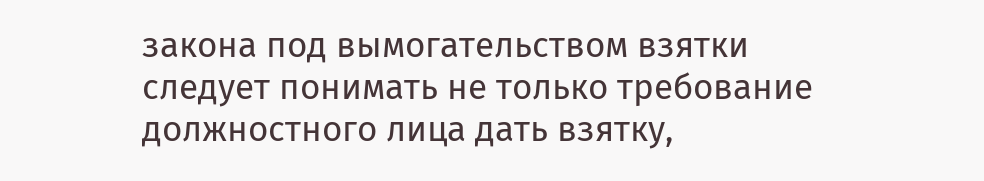закона под вымогательством взятки следует понимать не только требование должностного лица дать взятку,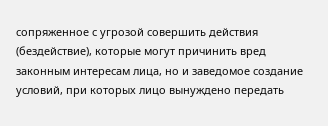сопряженное с угрозой совершить действия (бездействие), которые могут причинить вред законным интересам лица, но и заведомое создание условий, при которых лицо вынуждено передать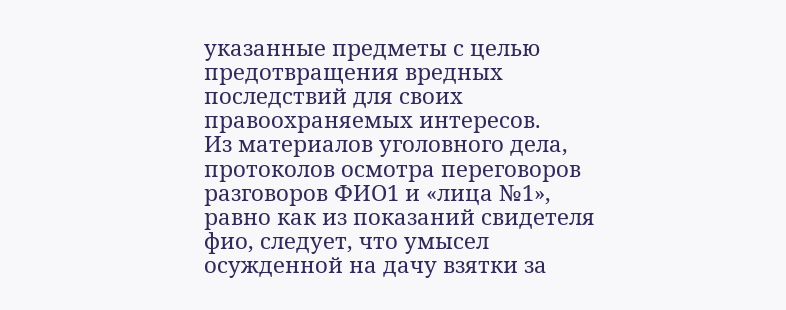указанные предметы с целью предотвращения вредных последствий для своих правоохраняемых интересов.
Из материалов уголовного дела, протоколов осмотра переговоров разговоров ФИО1 и «лица №1», равно как из показаний свидетеля фио, следует, что умысел осужденной на дачу взятки за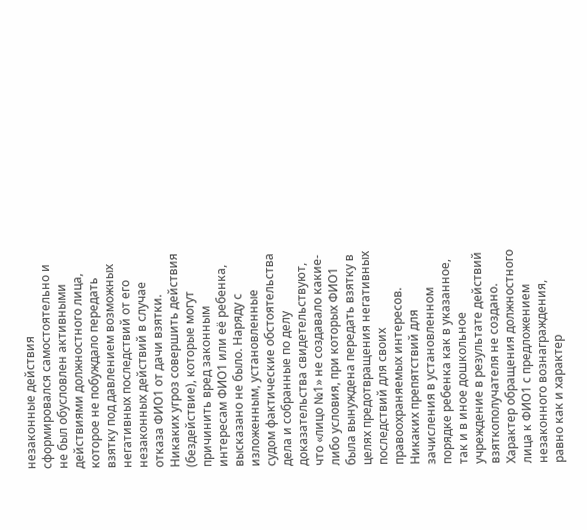незаконные действия сформировался самостоятельно и не был обусловлен активными действиями должностного лица, которое не побуждало передать взятку под давлением возможных негативных последствий от его незаконных действий в случае отказа ФИО1 от дачи взятки. Никаких угроз совершить действия (бездействие), которые могут причинить вред законным интересам ФИО1 или её ребенка, высказано не было. Наряду с изложенным, установленные судом фактические обстоятельства дела и собранные по делу доказательства свидетельствуют, что «лицо №1» не создавало какие-либо условия, при которых ФИО1 была вынуждена передать взятку в целях предотвращения негативных последствий для своих правоохраняемых интересов. Никаких препятствий для зачисления в установленном порядке ребенка как в указанное, так и в иное дошкольное учреждение в результате действий взяткополучателя не создано. Характер обращения должностного лица к ФИО1 с предложением незаконного вознаграждения, равно как и характер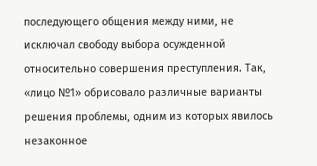последующего общения между ними, не исключал свободу выбора осужденной относительно совершения преступления. Так, «лицо №1» обрисовало различные варианты решения проблемы, одним из которых явилось незаконное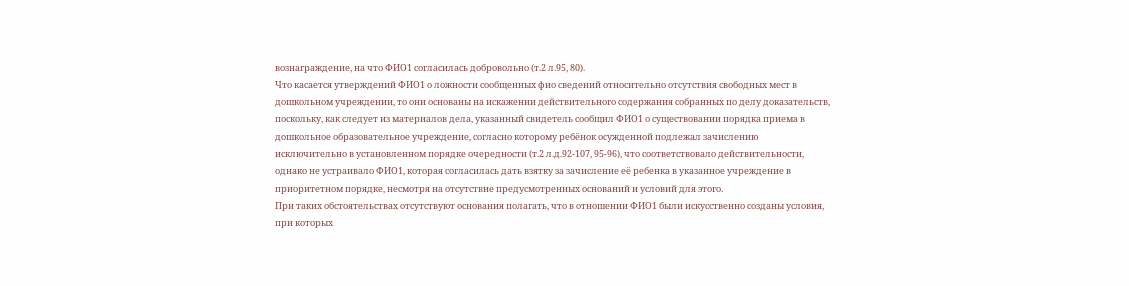вознаграждение, на что ФИО1 согласилась добровольно (т.2 л.95, 80).
Что касается утверждений ФИО1 о ложности сообщенных фио сведений относительно отсутствия свободных мест в дошкольном учреждении, то они основаны на искажении действительного содержания собранных по делу доказательств, поскольку, как следует из материалов дела, указанный свидетель сообщил ФИО1 о существовании порядка приема в дошкольное образовательное учреждение, согласно которому ребёнок осужденной подлежал зачислению исключительно в установленном порядке очередности (т.2 л.д.92-107, 95-96), что соответствовало действительности, однако не устраивало ФИО1, которая согласилась дать взятку за зачисление её ребенка в указанное учреждение в приоритетном порядке, несмотря на отсутствие предусмотренных оснований и условий для этого.
При таких обстоятельствах отсутствуют основания полагать, что в отношении ФИО1 были искусственно созданы условия, при которых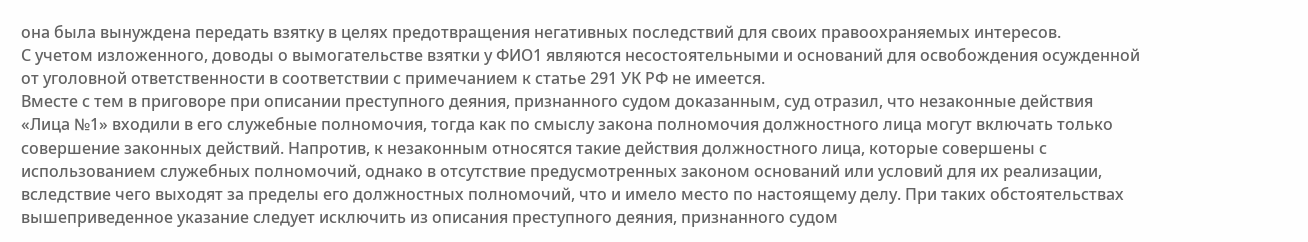она была вынуждена передать взятку в целях предотвращения негативных последствий для своих правоохраняемых интересов.
С учетом изложенного, доводы о вымогательстве взятки у ФИО1 являются несостоятельными и оснований для освобождения осужденной от уголовной ответственности в соответствии с примечанием к статье 291 УК РФ не имеется.
Вместе с тем в приговоре при описании преступного деяния, признанного судом доказанным, суд отразил, что незаконные действия «Лица №1» входили в его служебные полномочия, тогда как по смыслу закона полномочия должностного лица могут включать только совершение законных действий. Напротив, к незаконным относятся такие действия должностного лица, которые совершены с использованием служебных полномочий, однако в отсутствие предусмотренных законом оснований или условий для их реализации, вследствие чего выходят за пределы его должностных полномочий, что и имело место по настоящему делу. При таких обстоятельствах вышеприведенное указание следует исключить из описания преступного деяния, признанного судом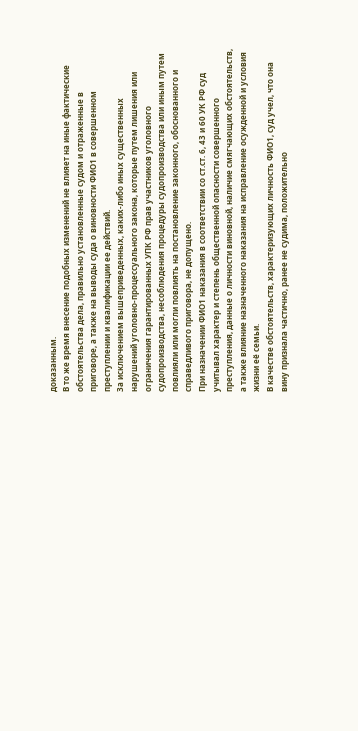доказанным.
В то же время внесение подобных изменений не влияет на иные фактические обстоятельства дела, правильно установленные судом и отраженные в приговоре, а также на выводы суда о виновности ФИО1 в совершенном преступлении и квалификации ее действий.
За исключением вышеприведенных, каких-либо иных существенных нарушений уголовно-процессуального закона, которые путем лишения или ограничения гарантированных УПК РФ прав участников уголовного судопроизводства, несоблюдения процедуры судопроизводства или иным путем повлияли или могли повлиять на постановление законного, обоснованного и справедливого приговора, не допущено.
При назначении ФИО1 наказания в соответствии со ст.ст. 6, 43 и 60 УК РФ суд учитывал характер и степень общественной опасности совершенного преступления, данные о личности виновной, наличие смягчающих обстоятельств, а также влияние назначенного наказания на исправление осужденной и условия жизни её семьи.
В качестве обстоятельств, характеризующих личность ФИО1, суд учел, что она вину признала частично, ранее не судима, положительно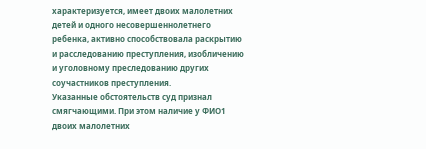характеризуется, имеет двоих малолетних детей и одного несовершеннолетнего ребенка, активно способствовала раскрытию и расследованию преступления, изобличению и уголовному преследованию других соучастников преступления.
Указанные обстоятельств суд признал смягчающими. При этом наличие у ФИО1 двоих малолетних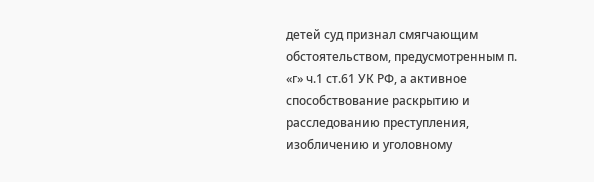детей суд признал смягчающим обстоятельством, предусмотренным п. «г» ч.1 ст.61 УК РФ, а активное способствование раскрытию и расследованию преступления, изобличению и уголовному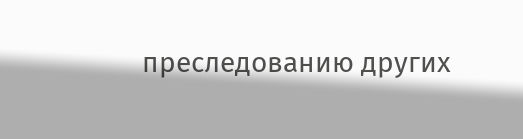преследованию других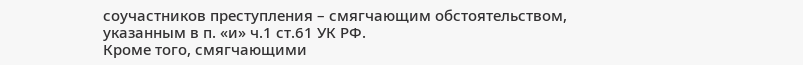соучастников преступления – смягчающим обстоятельством, указанным в п. «и» ч.1 ст.61 УК РФ.
Кроме того, смягчающими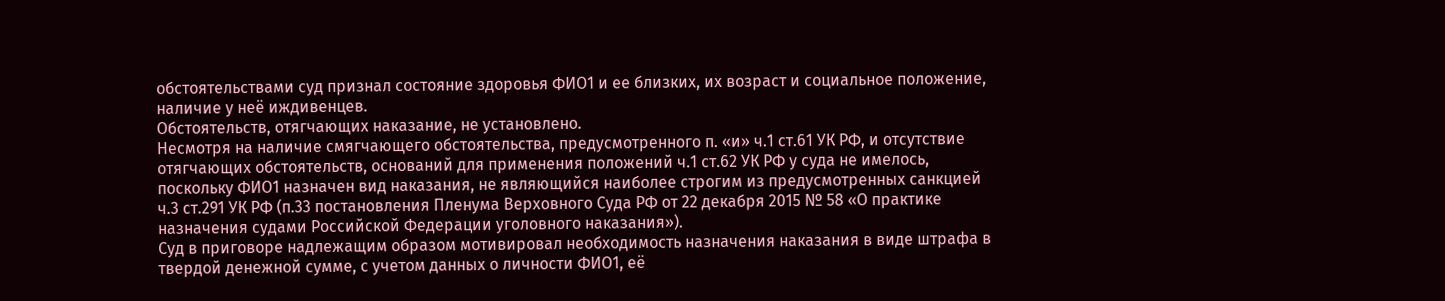обстоятельствами суд признал состояние здоровья ФИО1 и ее близких, их возраст и социальное положение, наличие у неё иждивенцев.
Обстоятельств, отягчающих наказание, не установлено.
Несмотря на наличие смягчающего обстоятельства, предусмотренного п. «и» ч.1 ст.61 УК РФ, и отсутствие отягчающих обстоятельств, оснований для применения положений ч.1 ст.62 УК РФ у суда не имелось, поскольку ФИО1 назначен вид наказания, не являющийся наиболее строгим из предусмотренных санкцией ч.3 ст.291 УК РФ (п.33 постановления Пленума Верховного Суда РФ от 22 декабря 2015 № 58 «О практике назначения судами Российской Федерации уголовного наказания»).
Суд в приговоре надлежащим образом мотивировал необходимость назначения наказания в виде штрафа в твердой денежной сумме, с учетом данных о личности ФИО1, её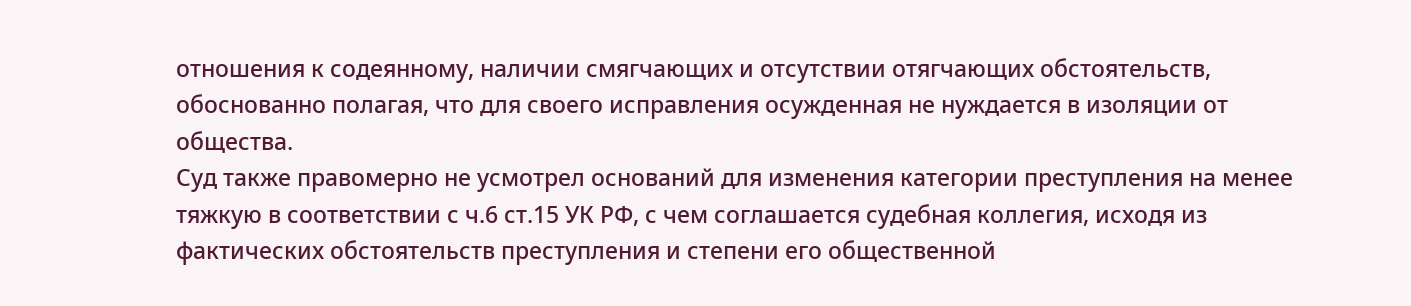отношения к содеянному, наличии смягчающих и отсутствии отягчающих обстоятельств, обоснованно полагая, что для своего исправления осужденная не нуждается в изоляции от общества.
Суд также правомерно не усмотрел оснований для изменения категории преступления на менее тяжкую в соответствии с ч.6 ст.15 УК РФ, с чем соглашается судебная коллегия, исходя из фактических обстоятельств преступления и степени его общественной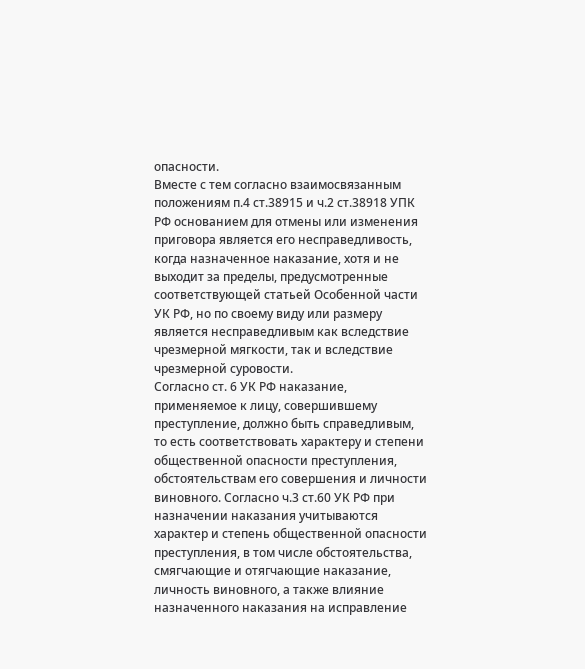опасности.
Вместе с тем согласно взаимосвязанным положениям п.4 ст.38915 и ч.2 ст.38918 УПК РФ основанием для отмены или изменения приговора является его несправедливость, когда назначенное наказание, хотя и не выходит за пределы, предусмотренные соответствующей статьей Особенной части УК РФ, но по своему виду или размеру является несправедливым как вследствие чрезмерной мягкости, так и вследствие чрезмерной суровости.
Согласно ст. 6 УК РФ наказание, применяемое к лицу, совершившему преступление, должно быть справедливым, то есть соответствовать характеру и степени общественной опасности преступления, обстоятельствам его совершения и личности виновного. Согласно ч.3 ст.60 УК РФ при назначении наказания учитываются характер и степень общественной опасности преступления, в том числе обстоятельства, смягчающие и отягчающие наказание, личность виновного, а также влияние назначенного наказания на исправление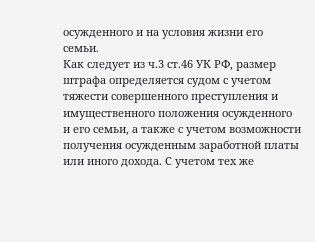осужденного и на условия жизни его семьи.
Как следует из ч.3 ст.46 УК РФ, размер штрафа определяется судом с учетом тяжести совершенного преступления и имущественного положения осужденного и его семьи, а также с учетом возможности получения осужденным заработной платы или иного дохода. С учетом тех же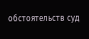обстоятельств суд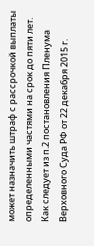может назначить штраф с рассрочкой выплаты определенными частями на срок до пяти лет.
Как следует из п.2 постановления Пленума Верховного Суда РФ от 22 декабря 2015 г.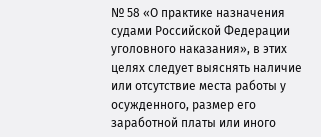№ 58 «О практике назначения судами Российской Федерации уголовного наказания», в этих целях следует выяснять наличие или отсутствие места работы у осужденного, размер его заработной платы или иного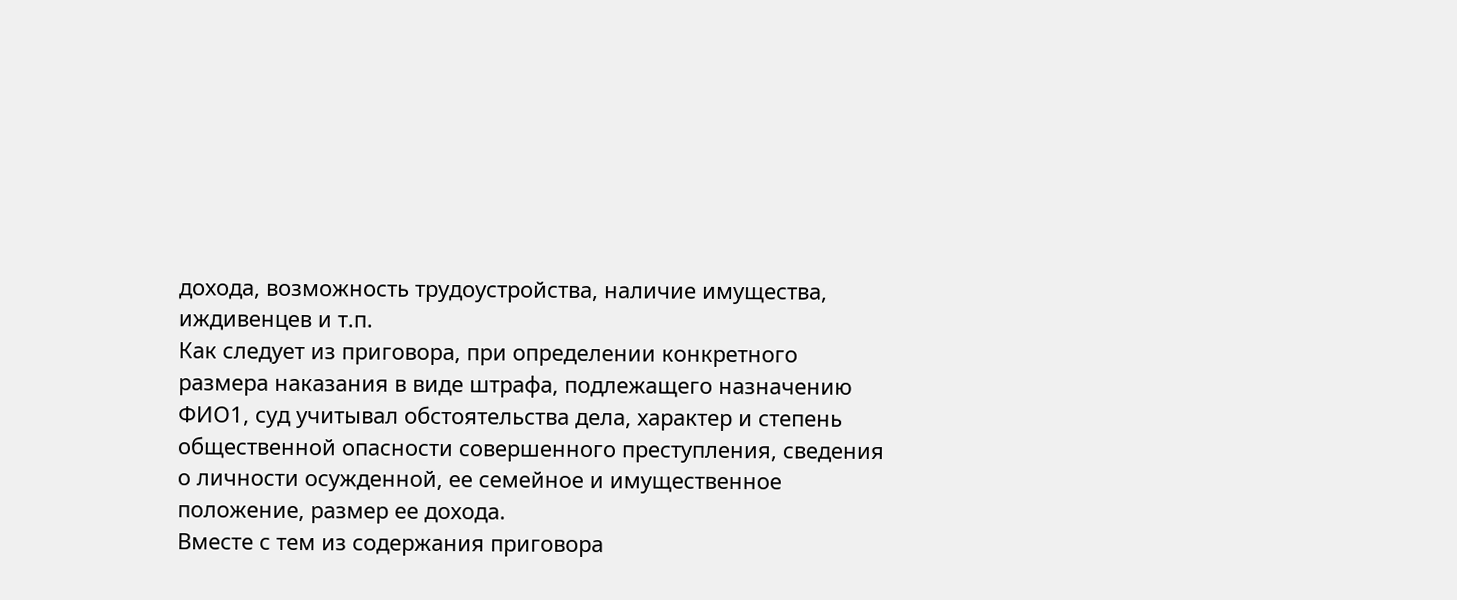дохода, возможность трудоустройства, наличие имущества, иждивенцев и т.п.
Как следует из приговора, при определении конкретного размера наказания в виде штрафа, подлежащего назначению ФИО1, суд учитывал обстоятельства дела, характер и степень общественной опасности совершенного преступления, сведения о личности осужденной, ее семейное и имущественное положение, размер ее дохода.
Вместе с тем из содержания приговора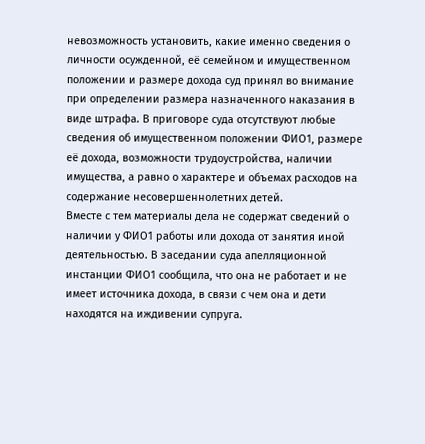невозможность установить, какие именно сведения о личности осужденной, её семейном и имущественном положении и размере дохода суд принял во внимание при определении размера назначенного наказания в виде штрафа. В приговоре суда отсутствуют любые сведения об имущественном положении ФИО1, размере её дохода, возможности трудоустройства, наличии имущества, а равно о характере и объемах расходов на содержание несовершеннолетних детей.
Вместе с тем материалы дела не содержат сведений о наличии у ФИО1 работы или дохода от занятия иной деятельностью. В заседании суда апелляционной инстанции ФИО1 сообщила, что она не работает и не имеет источника дохода, в связи с чем она и дети находятся на иждивении супруга.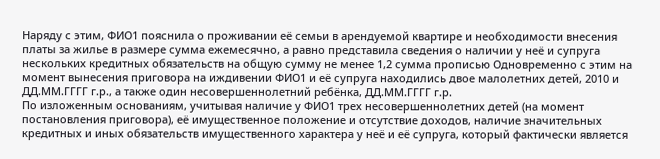Наряду с этим, ФИО1 пояснила о проживании её семьи в арендуемой квартире и необходимости внесения платы за жилье в размере сумма ежемесячно, а равно представила сведения о наличии у неё и супруга нескольких кредитных обязательств на общую сумму не менее 1,2 сумма прописью Одновременно с этим на момент вынесения приговора на иждивении ФИО1 и её супруга находились двое малолетних детей, 2010 и ДД.ММ.ГГГГ г.р., а также один несовершеннолетний ребёнка, ДД.ММ.ГГГГ г.р.
По изложенным основаниям, учитывая наличие у ФИО1 трех несовершеннолетних детей (на момент постановления приговора), её имущественное положение и отсутствие доходов, наличие значительных кредитных и иных обязательств имущественного характера у неё и её супруга, который фактически является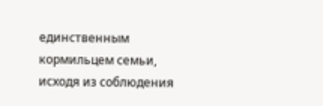единственным кормильцем семьи, исходя из соблюдения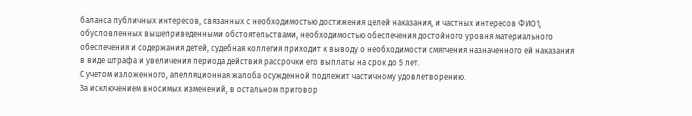баланса публичных интересов, связанных с необходимостью достижения целей наказания, и частных интересов ФИО1, обусловленных вышеприведенными обстоятельствами, необходимостью обеспечения достойного уровня материального обеспечения и содержания детей, судебная коллегия приходит к выводу о необходимости смягчения назначенного ей наказания в виде штрафа и увеличения периода действия рассрочки его выплаты на срок до 5 лет.
С учетом изложенного, апелляционная жалоба осужденной подлежит частичному удовлетворению.
За исключением вносимых изменений, в остальном приговор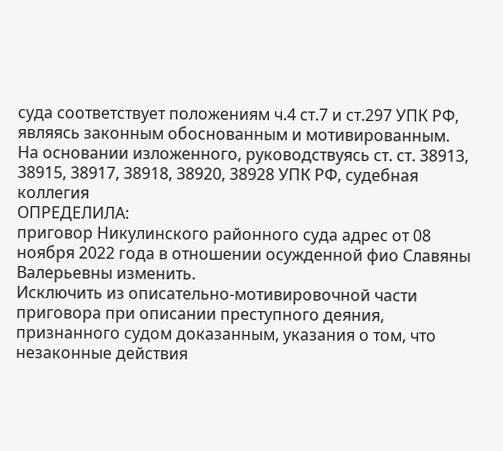суда соответствует положениям ч.4 ст.7 и ст.297 УПК РФ, являясь законным обоснованным и мотивированным.
На основании изложенного, руководствуясь ст. ст. 38913, 38915, 38917, 38918, 38920, 38928 УПК РФ, судебная коллегия
ОПРЕДЕЛИЛА:
приговор Никулинского районного суда адрес от 08 ноября 2022 года в отношении осужденной фио Славяны Валерьевны изменить.
Исключить из описательно-мотивировочной части приговора при описании преступного деяния, признанного судом доказанным, указания о том, что незаконные действия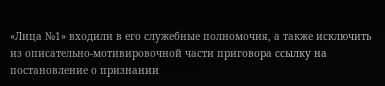«Лица №1» входили в его служебные полномочия, а также исключить из описательно-мотивировочной части приговора ссылку на постановление о признании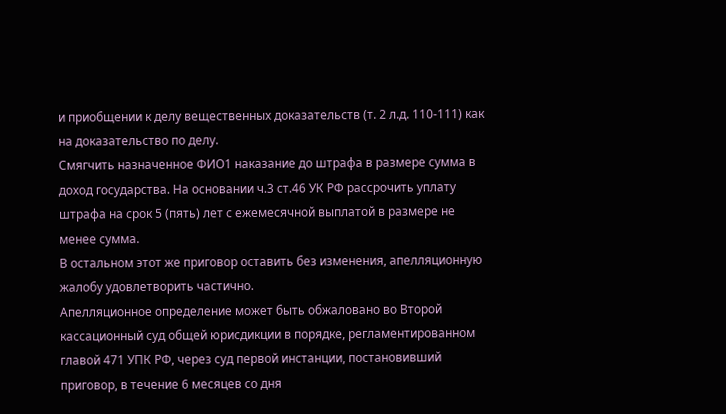и приобщении к делу вещественных доказательств (т. 2 л.д. 110-111) как на доказательство по делу.
Смягчить назначенное ФИО1 наказание до штрафа в размере сумма в доход государства. На основании ч.3 ст.46 УК РФ рассрочить уплату штрафа на срок 5 (пять) лет с ежемесячной выплатой в размере не менее сумма.
В остальном этот же приговор оставить без изменения, апелляционную жалобу удовлетворить частично.
Апелляционное определение может быть обжаловано во Второй кассационный суд общей юрисдикции в порядке, регламентированном главой 471 УПК РФ, через суд первой инстанции, постановивший приговор, в течение 6 месяцев со дня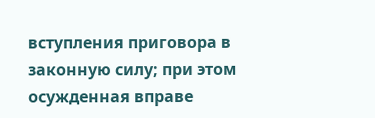вступления приговора в законную силу; при этом осужденная вправе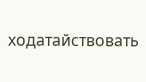ходатайствовать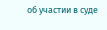об участии в суде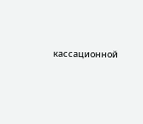кассационной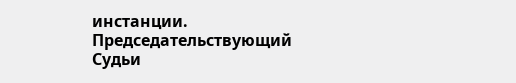инстанции.
Председательствующий
Судьи